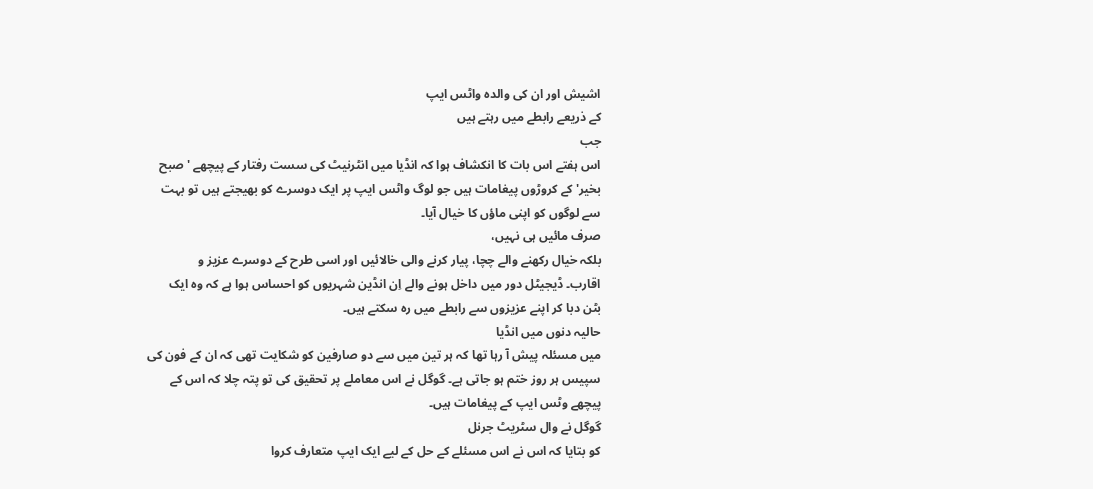اشیش اور ان کی والدہ واٹس ایپ
کے ذریعے رابطے میں رہتے ہیں
جب
اس ہفتے اس بات کا انکشاف ہوا کہ انڈیا میں انٹرنیٹ کی سست رفتار کے پیچھے 'صبح
بخیر' کے کروڑوں پیغامات ہیں جو لوگ واٹس ایپ پر ایک دوسرے کو بھیجتے ہیں تو بہت
سے لوگوں کو اپنی ماؤں کا خیال آیا۔
صرف مائیں ہی نہیں،
بلکہ خیال رکھنے والے چچا، پیار کرنے والی خالائیں اور اسی طرح کے دوسرے عزیز و
اقارب۔ ڈیجیٹل دور میں داخل ہونے والے اِن انڈین شہریوں کو احساس ہوا ہے کہ وہ ایک
بٹن دبا کر اپنے عزیزوں سے رابطے میں رہ سکتے ہیں۔
حالیہ دنوں میں انڈیا
میں مسئلہ پیش آ رہا تھا کہ ہر تین میں سے دو صارفین کو شکایت تھی کہ ان کے فون کی
سپیس ہر روز ختم ہو جاتی ہے۔ گوگل نے اس معاملے پر تحقیق کی تو پتہ چلا کہ اس کے
پیچھے وٹس ایپ کے پیغامات ہیں۔
گوگل نے وال سٹریٹ جرنل
کو بتایا کہ اس نے اس مسئلے کے حل کے لیے ایک ایپ متعارف کروا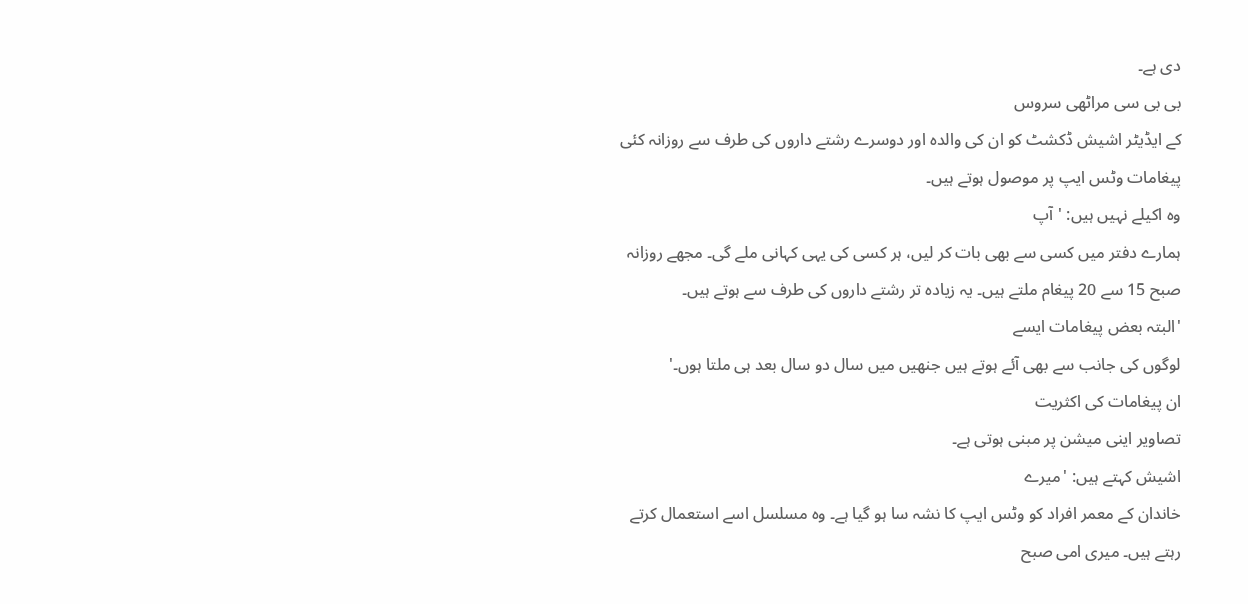دی ہے۔
بی بی سی مراٹھی سروس
کے ایڈیٹر اشیش ڈکشٹ کو ان کی والدہ اور دوسرے رشتے داروں کی طرف سے روزانہ کئی
پیغامات وٹس ایپ پر موصول ہوتے ہیں۔
وہ اکیلے نہیں ہیں: 'آپ
ہمارے دفتر میں کسی سے بھی بات کر لیں، ہر کسی کی یہی کہانی ملے گی۔ مجھے روزانہ
صبح 15 سے 20 پیغام ملتے ہیں۔ یہ زیادہ تر رشتے داروں کی طرف سے ہوتے ہیں۔
'البتہ بعض پیغامات ایسے
لوگوں کی جانب سے بھی آئے ہوتے ہیں جنھیں میں سال دو سال بعد ہی ملتا ہوں۔'
ان پیغامات کی اکثریت
تصاویر اینی میشن پر مبنی ہوتی ہے۔
اشیش کہتے ہیں: 'میرے
خاندان کے معمر افراد کو وٹس ایپ کا نشہ سا ہو گیا ہے۔ وہ مسلسل اسے استعمال کرتے
رہتے ہیں۔ میری امی صبح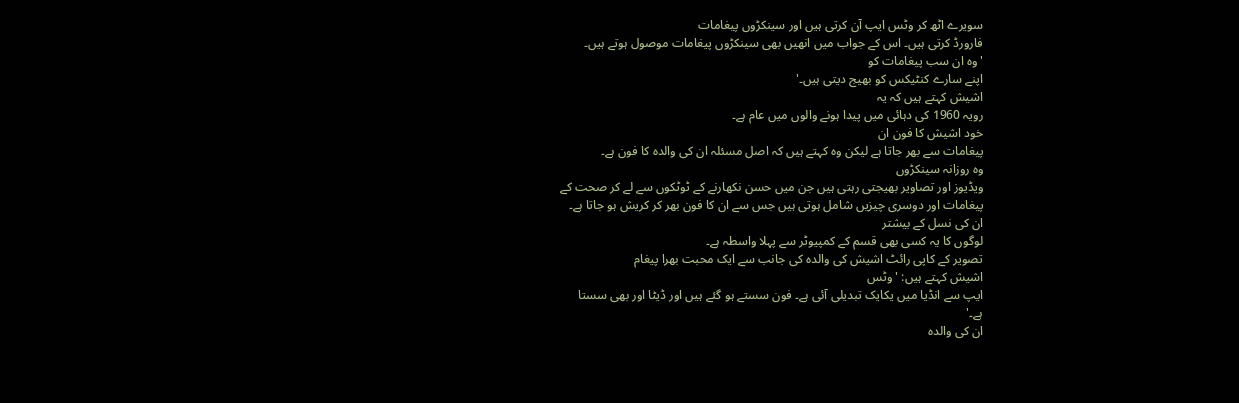سویرے اٹھ کر وٹس ایپ آن کرتی ہیں اور سینکڑوں پیغامات
فارورڈ کرتی ہیں۔ اس کے جواب میں انھیں بھی سینکڑوں پیغامات موصول ہوتے ہیں۔
'وہ ان سب پیغامات کو
اپنے سارے کنٹیکس کو بھیج دیتی ہیں۔'
اشیش کہتے ہیں کہ یہ
رویہ 1960 کی دہائی میں پیدا ہونے والوں میں عام ہے۔
خود اشیش کا فون ان
پیغامات سے بھر جاتا ہے لیکن وہ کہتے ہیں کہ اصل مسئلہ ان کی والدہ کا فون ہے۔
وہ روزانہ سینکڑوں
ویڈیوز اور تصاویر بھیجتی رہتی ہیں جن میں حسن نکھارنے کے ٹوٹکوں سے لے کر صحت کے
پیغامات اور دوسری چیزیں شامل ہوتی ہیں جس سے ان کا فون بھر کر کریش ہو جاتا ہے۔
ان کی نسل کے بیشتر
لوگوں کا یہ کسی بھی قسم کے کمپیوٹر سے پہلا واسطہ ہے۔
تصویر کے کاپی رائٹ اشیش کی والدہ کی جانب سے ایک محبت بھرا پیغام
اشیش کہتے ہیں: 'وٹس
ایپ سے انڈیا میں یکایک تبدیلی آئی ہے۔ فون سستے ہو گئے ہیں اور ڈیٹا اور بھی سستا
ہے۔'
ان کی والدہ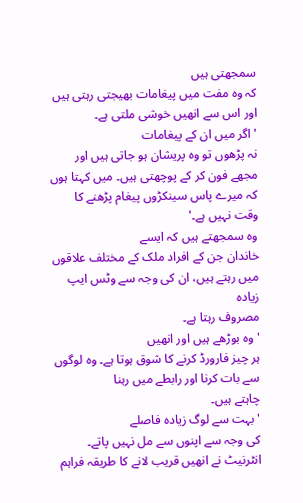سمجھتی ہیں
کہ وہ مفت میں پیغامات بھیجتی رہتی ہیں اور اس سے انھیں خوشی ملتی ہے۔
'اگر میں ان کے پیغامات
نہ پڑھوں تو وہ پریشان ہو جاتی ہیں اور مجھے فون کر کے پوچھتی ہیں۔ میں کہتا ہوں
کہ میرے پاس سینکڑوں پیغام پڑھنے کا وقت نہیں ہے۔'
وہ سمجھتے ہیں کہ ایسے
خاندان جن کے افراد ملک کے مختلف علاقوں میں رہتے ہیں، ان کی وجہ سے وٹس ایپ زیادہ
مصروف رہتا ہے۔
'وہ بوڑھے ہیں اور انھیں
ہر چیز فارورڈ کرنے کا شوق ہوتا ہے۔ وہ لوگوں سے بات کرنا اور رابطے میں رہنا
چاہتے ہیں۔
'بہت سے لوگ زیادہ فاصلے
کی وجہ سے اپنوں سے مل نہیں پاتے۔ انٹرنیٹ نے انھیں قریب لانے کا طریقہ فراہم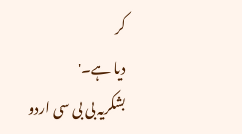کر
دیا ہے۔'
بشکریہ بی بی سی اردو